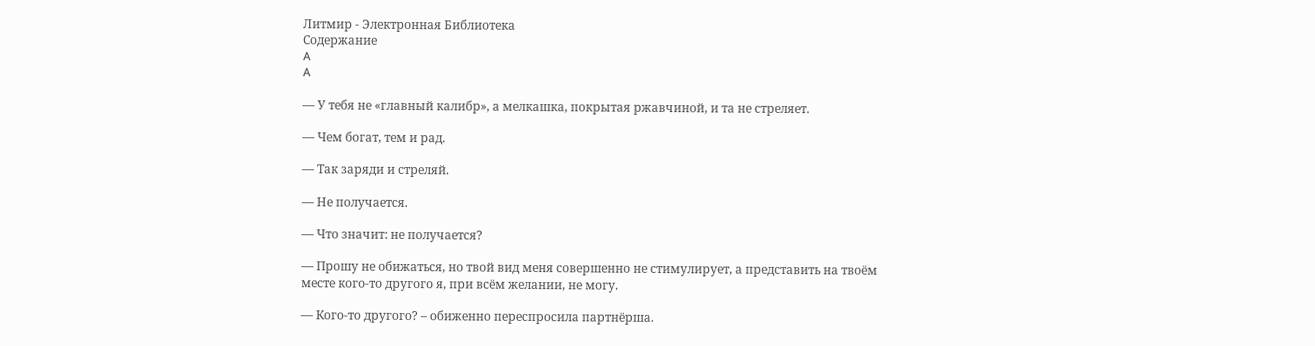Литмир - Электронная Библиотека
Содержание
A
A

— У тебя не «главный калибр», а мелкашка, покрытая ржавчиной, и та не стреляет.

— Чем богат, тем и рад.

— Так заряди и стреляй.

— Не получается.

— Что значит: не получается?

— Прошу не обижаться, но твой вид меня совершенно не стимулирует, а представить на твоём месте кого-то другого я, при всём желании, не могу.

— Кого-то другого? – обиженно переспросила партнёрша.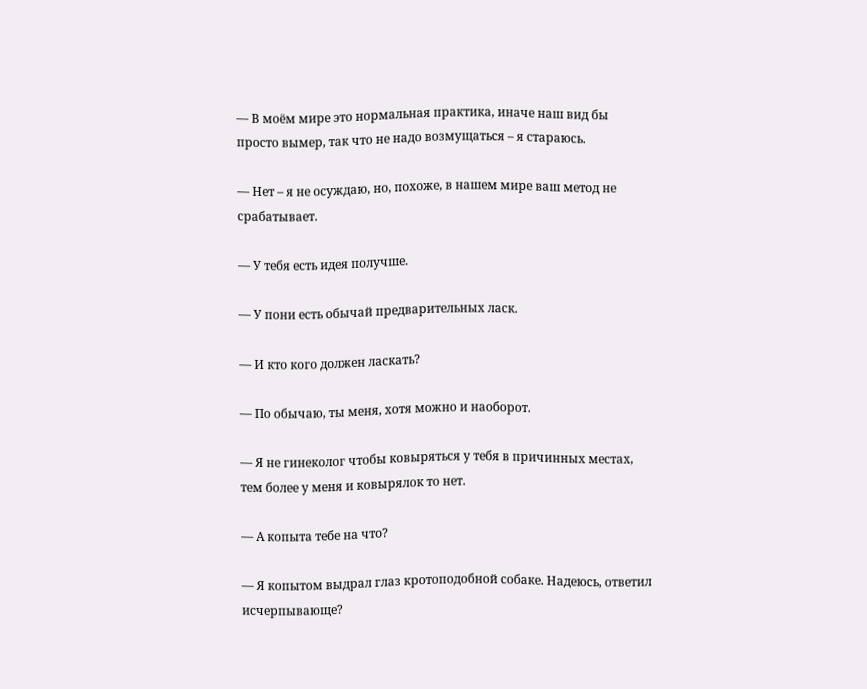— В моём мире это нормальная практика, иначе наш вид бы просто вымер, так что не надо возмущаться – я стараюсь.

— Нет – я не осуждаю, но, похоже, в нашем мире ваш метод не срабатывает.

— У тебя есть идея получше.

— У пони есть обычай предварительных ласк.

— И кто кого должен ласкать?

— По обычаю, ты меня, хотя можно и наоборот.

— Я не гинеколог чтобы ковыряться у тебя в причинных местах, тем более у меня и ковырялок то нет.

— А копыта тебе на что?

— Я копытом выдрал глаз кротоподобной собаке. Надеюсь, ответил исчерпывающе?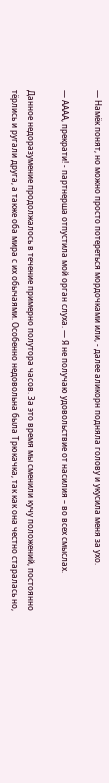— Намёк понят, но можно просто потереться мордочками или, - далее аликорн подняла голову и укусила меня за ухо.

— АААА, прекрати! - партнерша отпустила мой орган слуха. — Я не получаю удовольствие от насилия – во всех смыслах.

Данное недоразумение продолжалось в течение примерно полутора часов. За это время мы сменили кучу положений, постоянно тёрлись и ругали друга, а также оба мира с их обычаями. Особенно недовольна была Трюкачка, так как она честно старалась но,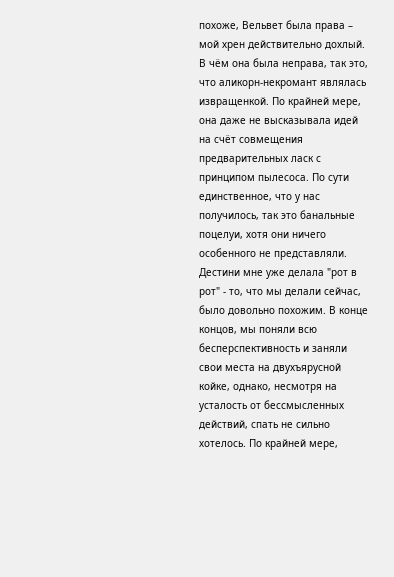похоже, Вельвет была права – мой хрен действительно дохлый. В чём она была неправа, так это, что аликорн-некромант являлась извращенкой. По крайней мере, она даже не высказывала идей на счёт совмещения предварительных ласк с принципом пылесоса. По сути единственное, что у нас получилось, так это банальные поцелуи, хотя они ничего особенного не представляли. Дестини мне уже делала "рот в рот" - то, что мы делали сейчас, было довольно похожим. В конце концов, мы поняли всю бесперспективность и заняли свои места на двухъярусной койке, однако, несмотря на усталость от бессмысленных действий, спать не сильно хотелось. По крайней мере,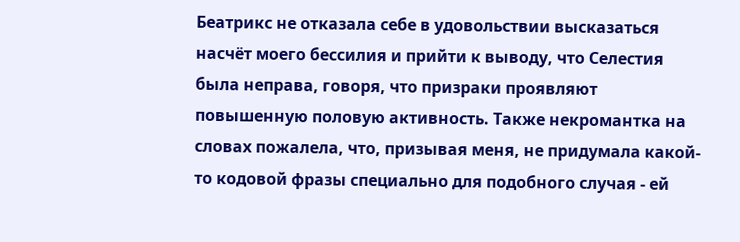Беатрикс не отказала себе в удовольствии высказаться насчёт моего бессилия и прийти к выводу, что Селестия была неправа, говоря, что призраки проявляют повышенную половую активность. Также некромантка на словах пожалела, что, призывая меня, не придумала какой-то кодовой фразы специально для подобного случая - ей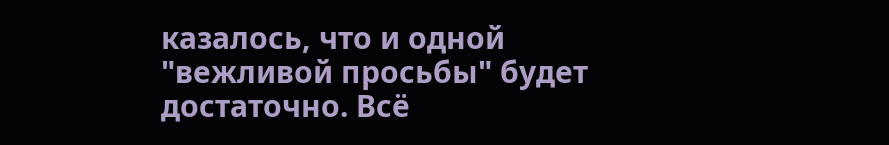казалось, что и одной "вежливой просьбы" будет достаточно. Всё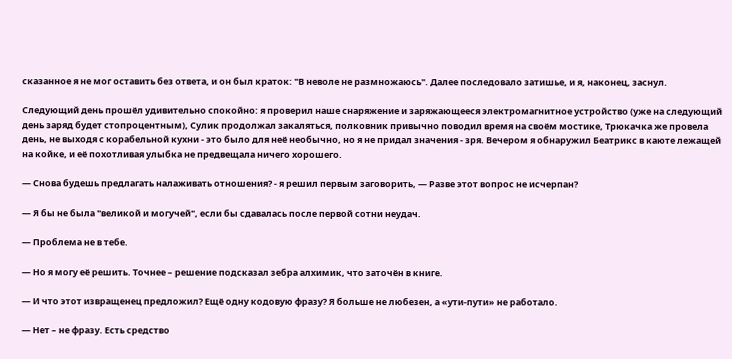сказанное я не мог оставить без ответа, и он был краток: "В неволе не размножаюсь". Далее последовало затишье, и я, наконец, заснул.

Следующий день прошёл удивительно спокойно: я проверил наше снаряжение и заряжающееся электромагнитное устройство (уже на следующий день заряд будет стопроцентным), Сулик продолжал закаляться, полковник привычно поводил время на своём мостике, Трюкачка же провела день, не выходя с корабельной кухни - это было для неё необычно, но я не придал значения - зря. Вечером я обнаружил Беатрикс в каюте лежащей на койке, и её похотливая улыбка не предвещала ничего хорошего.

— Снова будешь предлагать налаживать отношения? - я решил первым заговорить, — Разве этот вопрос не исчерпан?

— Я бы не была "великой и могучей", если бы сдавалась после первой сотни неудач.

— Проблема не в тебе.

— Но я могу её решить. Точнее – решение подсказал зебра алхимик, что заточён в книге.

— И что этот извращенец предложил? Ещё одну кодовую фразу? Я больше не любезен, а «ути-пути» не работало.

— Нет – не фразу. Есть средство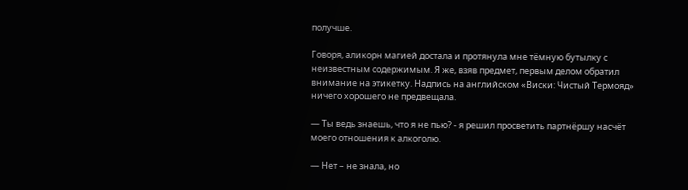получше.

Говоря, аликорн магией достала и протянула мне тёмную бутылку с неизвестным содержимым. Я же, взяв предмет, первым делом обратил внимание на этикетку. Надпись на английском «Виски: Чистый Термояд» ничего хорошего не предвещала.

— Ты ведь знаешь, что я не пью? - я решил просветить партнёршу насчёт моего отношения к алкоголю.

— Нет – не знала, но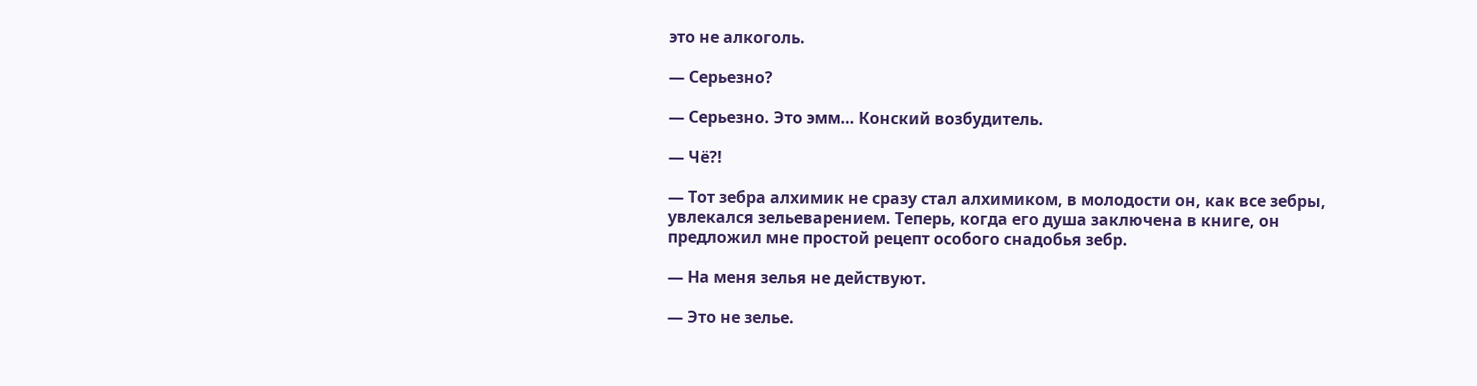это не алкоголь.

— Серьезно?

— Серьезно. Это эмм… Конский возбудитель.

— Чё?!

— Тот зебра алхимик не сразу стал алхимиком, в молодости он, как все зебры, увлекался зельеварением. Теперь, когда его душа заключена в книге, он предложил мне простой рецепт особого снадобья зебр.

— На меня зелья не действуют.

— Это не зелье.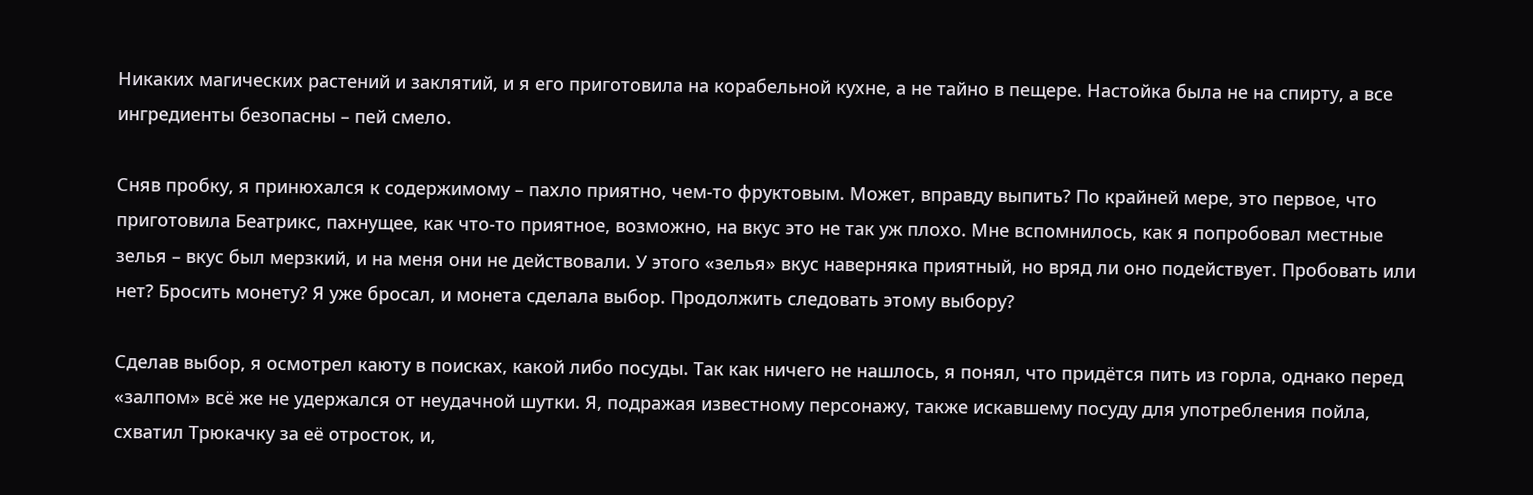Никаких магических растений и заклятий, и я его приготовила на корабельной кухне, а не тайно в пещере. Настойка была не на спирту, а все ингредиенты безопасны – пей смело.

Сняв пробку, я принюхался к содержимому – пахло приятно, чем-то фруктовым. Может, вправду выпить? По крайней мере, это первое, что приготовила Беатрикс, пахнущее, как что-то приятное, возможно, на вкус это не так уж плохо. Мне вспомнилось, как я попробовал местные зелья – вкус был мерзкий, и на меня они не действовали. У этого «зелья» вкус наверняка приятный, но вряд ли оно подействует. Пробовать или нет? Бросить монету? Я уже бросал, и монета сделала выбор. Продолжить следовать этому выбору?

Сделав выбор, я осмотрел каюту в поисках, какой либо посуды. Так как ничего не нашлось, я понял, что придётся пить из горла, однако перед «залпом» всё же не удержался от неудачной шутки. Я, подражая известному персонажу, также искавшему посуду для употребления пойла, схватил Трюкачку за её отросток, и,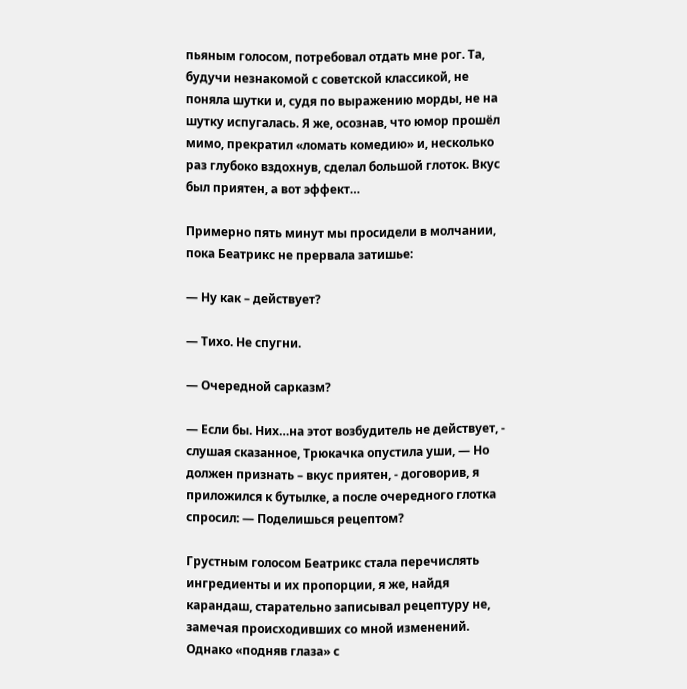пьяным голосом, потребовал отдать мне рог. Та, будучи незнакомой с советской классикой, не поняла шутки и, судя по выражению морды, не на шутку испугалась. Я же, осознав, что юмор прошёл мимо, прекратил «ломать комедию» и, несколько раз глубоко вздохнув, сделал большой глоток. Вкус был приятен, а вот эффект…

Примерно пять минут мы просидели в молчании, пока Беатрикс не прервала затишье:

— Ну как – действует?

— Тихо. Не спугни.

— Очередной сарказм?

— Если бы. Них…на этот возбудитель не действует, - слушая сказанное, Трюкачка опустила уши, — Но должен признать – вкус приятен, - договорив, я приложился к бутылке, а после очередного глотка спросил: — Поделишься рецептом?

Грустным голосом Беатрикс стала перечислять ингредиенты и их пропорции, я же, найдя карандаш, старательно записывал рецептуру не, замечая происходивших со мной изменений. Однако «подняв глаза» с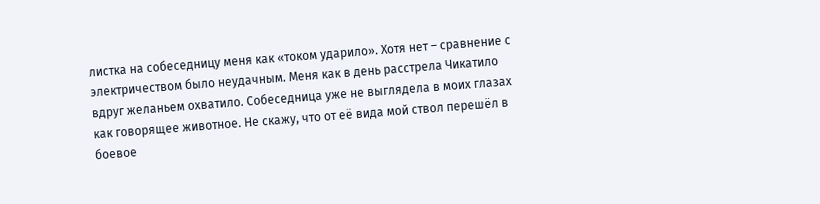листка на собеседницу меня как «током ударило». Хотя нет – сравнение с электричеством было неудачным. Меня как в день расстрела Чикатило вдруг желаньем охватило. Собеседница уже не выглядела в моих глазах как говорящее животное. Не скажу, что от её вида мой ствол перешёл в боевое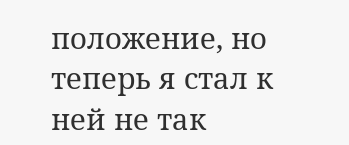положение, но теперь я стал к ней не так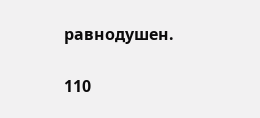равнодушен.

110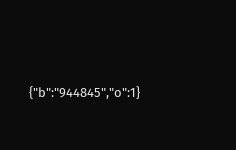{"b":"944845","o":1}